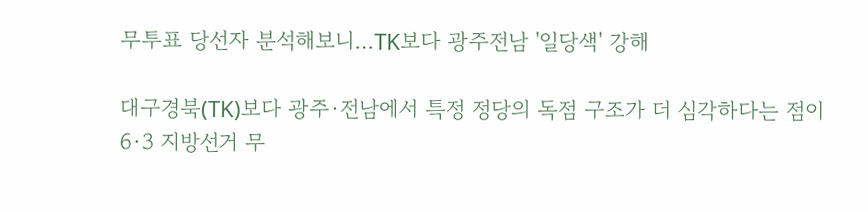무투표 당선자 분석해보니…TK보다 광주전남 '일당색' 강해

대구경북(TK)보다 광주·전남에서 특정 정당의 독점 구조가 더 심각하다는 점이 6·3 지방선거 무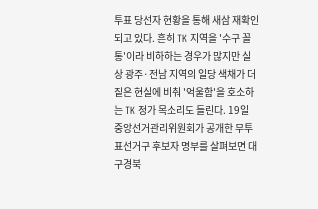투표 당선자 현황을 통해 새삼 재확인되고 있다. 흔히 TK 지역을 '수구 꼴통'이라 비하하는 경우가 많지만 실상 광주·전남 지역의 일당 색채가 더 짙은 현실에 비춰 '억울함'을 호소하는 TK 정가 목소리도 들린다. 19일 중앙선거관리위원회가 공개한 무투표선거구 후보자 명부를 살펴보면 대구경북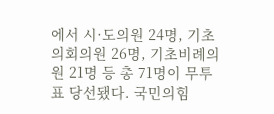에서 시·도의원 24명, 기초의회의원 26명, 기초비례의원 21명 등 총 71명이 무투표 당선됐다. 국민의힘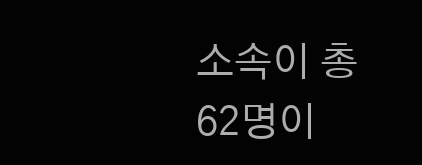소속이 총 62명이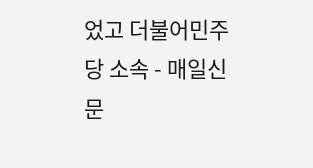었고 더불어민주당 소속 - 매일신문